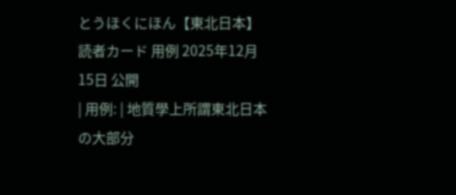とうほくにほん【東北日本】
読者カード 用例 2025年12月15日 公開
| 用例: | 地質學上所謂東北日本の大部分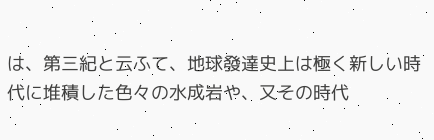は、第三紀と云ふて、地球發達史上は極く新しい時代に堆積した色々の水成岩や、又その時代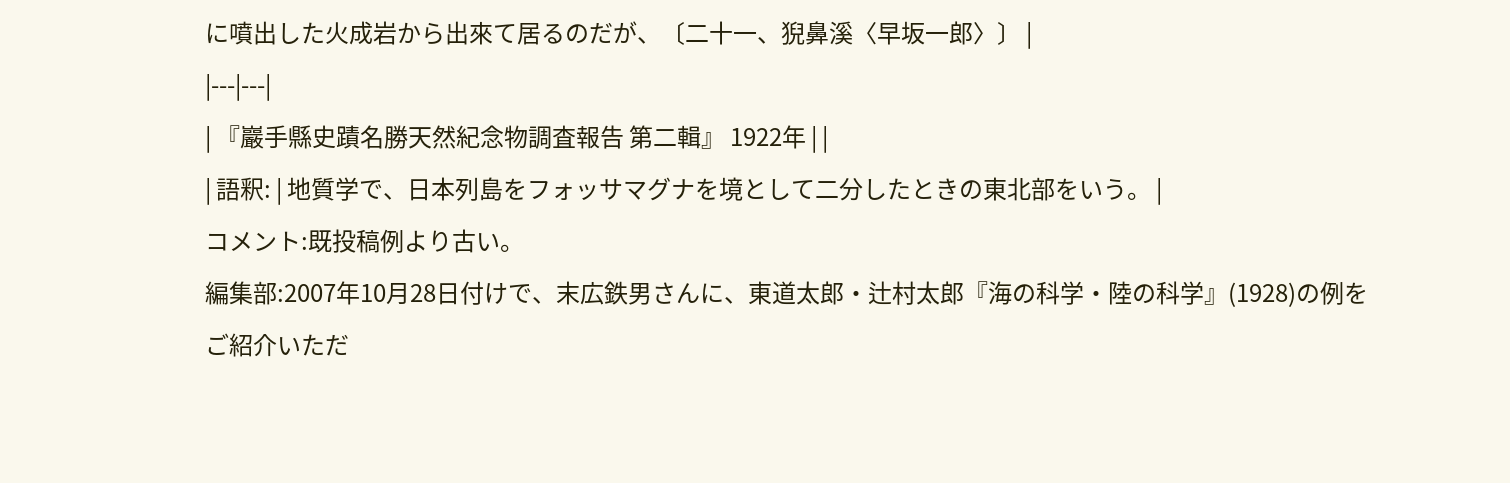に噴出した火成岩から出來て居るのだが、〔二十一、猊鼻溪〈早坂一郎〉〕 |
|---|---|
| 『巖手縣史蹟名勝天然紀念物調査報告 第二輯』 1922年 | |
| 語釈: | 地質学で、日本列島をフォッサマグナを境として二分したときの東北部をいう。 |
コメント:既投稿例より古い。
編集部:2007年10月28日付けで、末広鉄男さんに、東道太郎・辻村太郎『海の科学・陸の科学』(1928)の例をご紹介いただ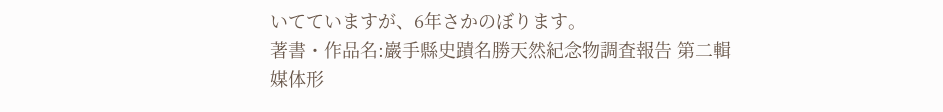いてていますが、6年さかのぼります。
著書・作品名:巖手縣史蹟名勝天然紀念物調査報告 第二輯
媒体形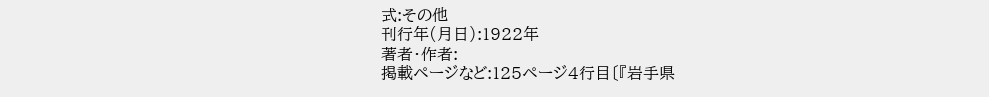式:その他
刊行年(月日):1922年
著者・作者:
掲載ページなど:125ページ4行目〔『岩手県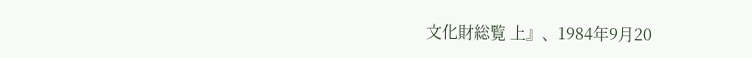文化財総覧 上』、1984年9月20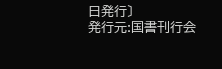日発行〕
発行元:国書刊行会